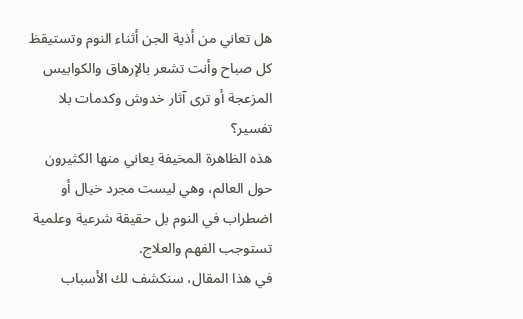هل تعاني من أذية الجن أثناء النوم وتستيقظ كل صباح وأنت تشعر بالإرهاق والكوابيس المزعجة أو ترى آثار خدوش وكدمات بلا تفسير؟
هذه الظاهرة المخيفة يعاني منها الكثيرون حول العالم، وهي ليست مجرد خيال أو اضطراب في النوم بل حقيقة شرعية وعلمية تستوجب الفهم والعلاج.
في هذا المقال، سنكشف لك الأسباب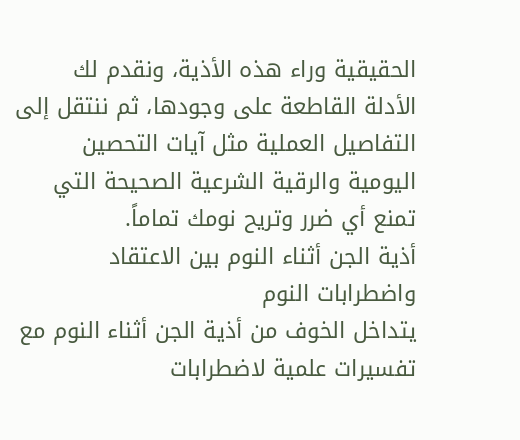الحقيقية وراء هذه الأذية، ونقدم لك الأدلة القاطعة على وجودها، ثم ننتقل إلى التفاصيل العملية مثل آيات التحصين اليومية والرقية الشرعية الصحيحة التي تمنع أي ضرر وتريح نومك تماماً.
أذية الجن أثناء النوم بين الاعتقاد واضطرابات النوم
يتداخل الخوف من أذية الجن أثناء النوم مع تفسيرات علمية لاضطرابات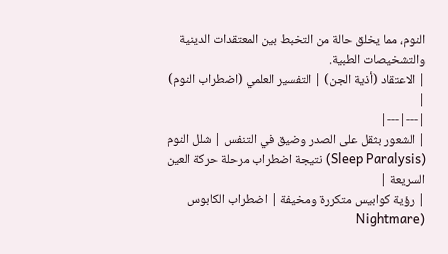النوم، مما يخلق حالة من التخبط بين المعتقدات الدينية والتشخيصات الطبية.
| الاعتقاد (أذية الجن) | التفسير العلمي (اضطراب النوم) |
|---|---|
| الشعور بثقل على الصدر وضيق في التنفس | شلل النوم (Sleep Paralysis) نتيجة اضطراب مرحلة حركة العين السريعة |
| رؤية كوابيس متكررة ومخيفة | اضطراب الكابوس (Nightmare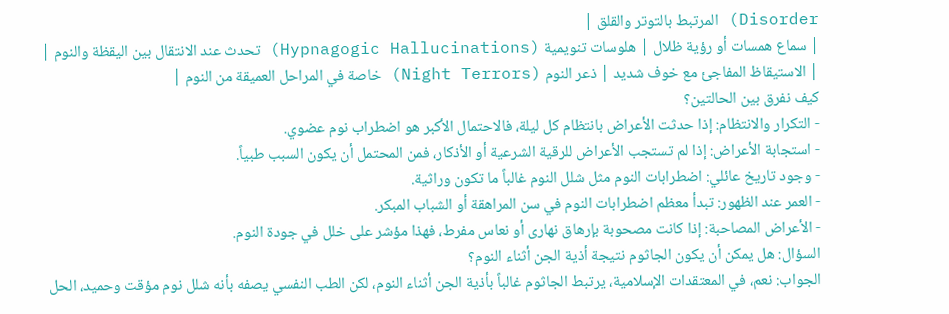Disorder) المرتبط بالتوتر والقلق |
| سماع همسات أو رؤية ظلال | هلوسات تنويمية (Hypnagogic Hallucinations) تحدث عند الانتقال بين اليقظة والنوم |
| الاستيقاظ المفاجئ مع خوف شديد | ذعر النوم (Night Terrors) خاصة في المراحل العميقة من النوم |
كيف نفرق بين الحالتين؟
- التكرار والانتظام: إذا حدثت الأعراض بانتظام كل ليلة، فالاحتمال الأكبر هو اضطراب نوم عضوي.
- استجابة الأعراض: إذا لم تستجب الأعراض للرقية الشرعية أو الأذكار، فمن المحتمل أن يكون السبب طبياً.
- وجود تاريخ عائلي: اضطرابات النوم مثل شلل النوم غالباً ما تكون وراثية.
- العمر عند الظهور: تبدأ معظم اضطرابات النوم في سن المراهقة أو الشباب المبكر.
- الأعراض المصاحبة: إذا كانت مصحوبة بإرهاق نهارى أو نعاس مفرط، فهذا مؤشر على خلل في جودة النوم.
السؤال: هل يمكن أن يكون الجاثوم نتيجة أذية الجن أثناء النوم؟
الجواب: نعم، في المعتقدات الإسلامية، يرتبط الجاثوم غالباً بأذية الجن أثناء النوم، لكن الطب النفسي يصفه بأنه شلل نوم مؤقت وحميد، الحل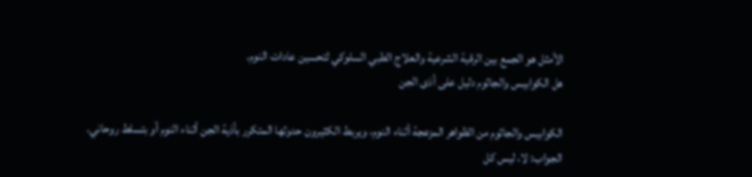الأمثل هو الجمع بين الرقية الشرعية والعلاج الطبي السلوكي لتحسين عادات النوم.
هل الكوابيس والجاثوم دليل على أذى الجن

الكوابيس والجاثوم من الظواهر المزعجة أثناء النوم، ويربط الكثيرون حدوثها المتكرر بأذية الجن أثناء النوم أو بتسلط روحاني.
الجواب: لا، ليس كل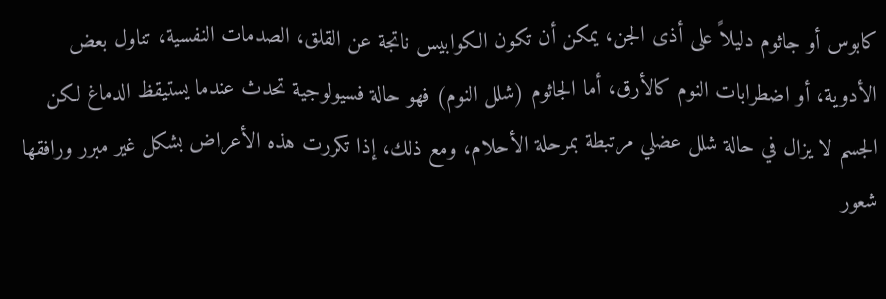كابوس أو جاثوم دليلاً على أذى الجن، يمكن أن تكون الكوابيس ناتجة عن القلق، الصدمات النفسية، تناول بعض الأدوية، أو اضطرابات النوم كالأرق، أما الجاثوم (شلل النوم) فهو حالة فسيولوجية تحدث عندما يستيقظ الدماغ لكن الجسم لا يزال في حالة شلل عضلي مرتبطة بمرحلة الأحلام، ومع ذلك، إذا تكررت هذه الأعراض بشكل غير مبرر ورافقها شعور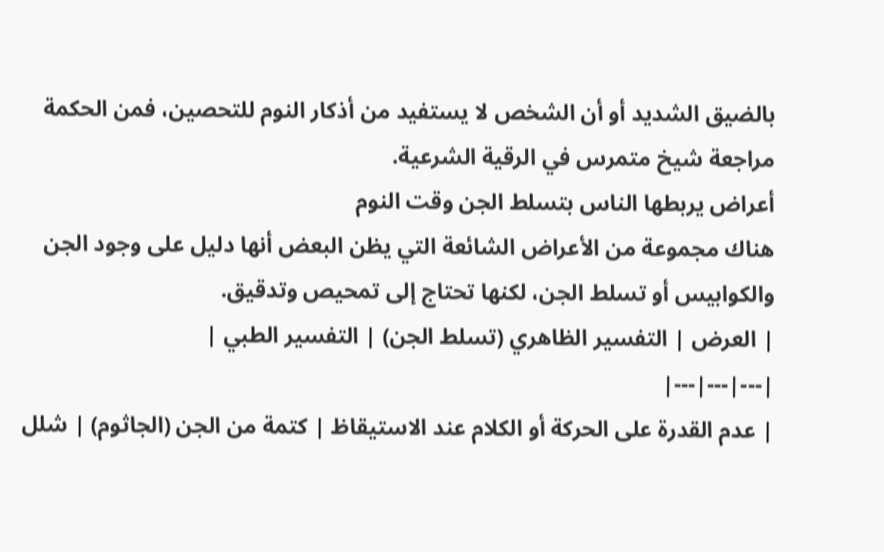بالضيق الشديد أو أن الشخص لا يستفيد من أذكار النوم للتحصين، فمن الحكمة مراجعة شيخ متمرس في الرقية الشرعية.
أعراض يربطها الناس بتسلط الجن وقت النوم
هناك مجموعة من الأعراض الشائعة التي يظن البعض أنها دليل على وجود الجن والكوابيس أو تسلط الجن، لكنها تحتاج إلى تمحيص وتدقيق.
| العرض | التفسير الظاهري (تسلط الجن) | التفسير الطبي |
|---|---|---|
| عدم القدرة على الحركة أو الكلام عند الاستيقاظ | كتمة من الجن (الجاثوم) | شلل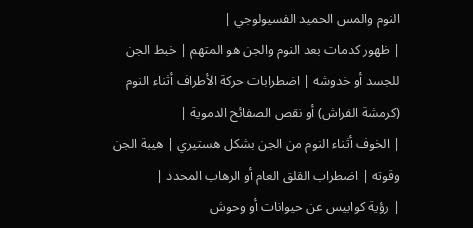النوم والمس الحميد الفسيولوجي |
| ظهور كدمات بعد النوم والجن هو المتهم | خبط الجن للجسد أو خدوشه | اضطرابات حركة الأطراف أثناء النوم (كرمشة الفراش) أو نقص الصفائح الدموية |
| الخوف أثناء النوم من الجن بشكل هستيري | هيبة الجن وقوته | اضطراب القلق العام أو الرهاب المحدد |
| رؤية كوابيس عن حيوانات أو وحوش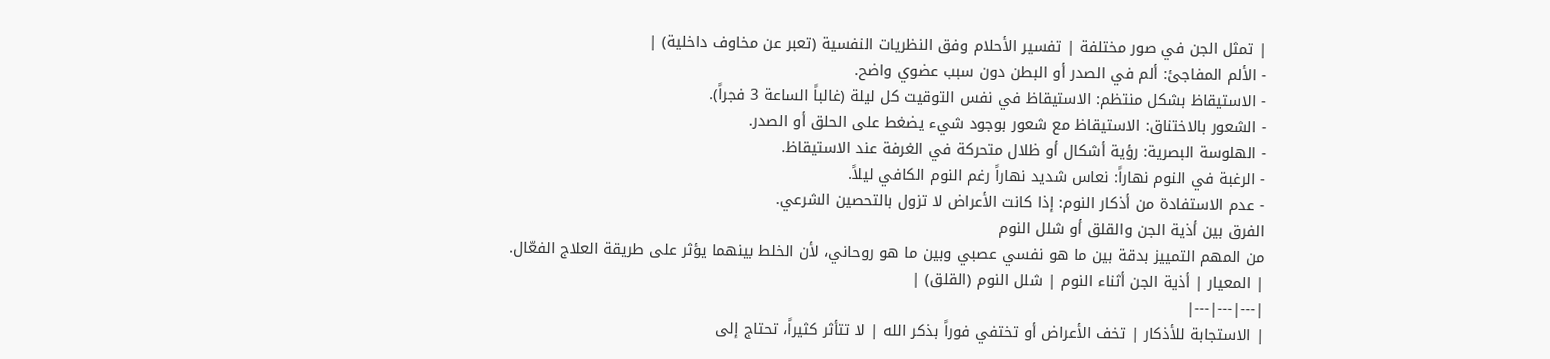| تمثل الجن في صور مختلفة | تفسير الأحلام وفق النظريات النفسية (تعبر عن مخاوف داخلية) |
- الألم المفاجئ: ألم في الصدر أو البطن دون سبب عضوي واضح.
- الاستيقاظ بشكل منتظم: الاستيقاظ في نفس التوقيت كل ليلة (غالباً الساعة 3 فجراً).
- الشعور بالاختناق: الاستيقاظ مع شعور بوجود شيء يضغط على الحلق أو الصدر.
- الهلوسة البصرية: رؤية أشكال أو ظلال متحركة في الغرفة عند الاستيقاظ.
- الرغبة في النوم نهاراً: نعاس شديد نهاراً رغم النوم الكافي ليلاً.
- عدم الاستفادة من أذكار النوم: إذا كانت الأعراض لا تزول بالتحصين الشرعي.
الفرق بين أذية الجن والقلق أو شلل النوم
من المهم التمييز بدقة بين ما هو نفسي عصبي وبين ما هو روحاني، لأن الخلط بينهما يؤثر على طريقة العلاج الفعّال.
| المعيار | أذية الجن أثناء النوم | شلل النوم (القلق) |
|---|---|---|
| الاستجابة للأذكار | تخف الأعراض أو تختفي فوراً بذكر الله | لا تتأثر كثيراً، تحتاج إلى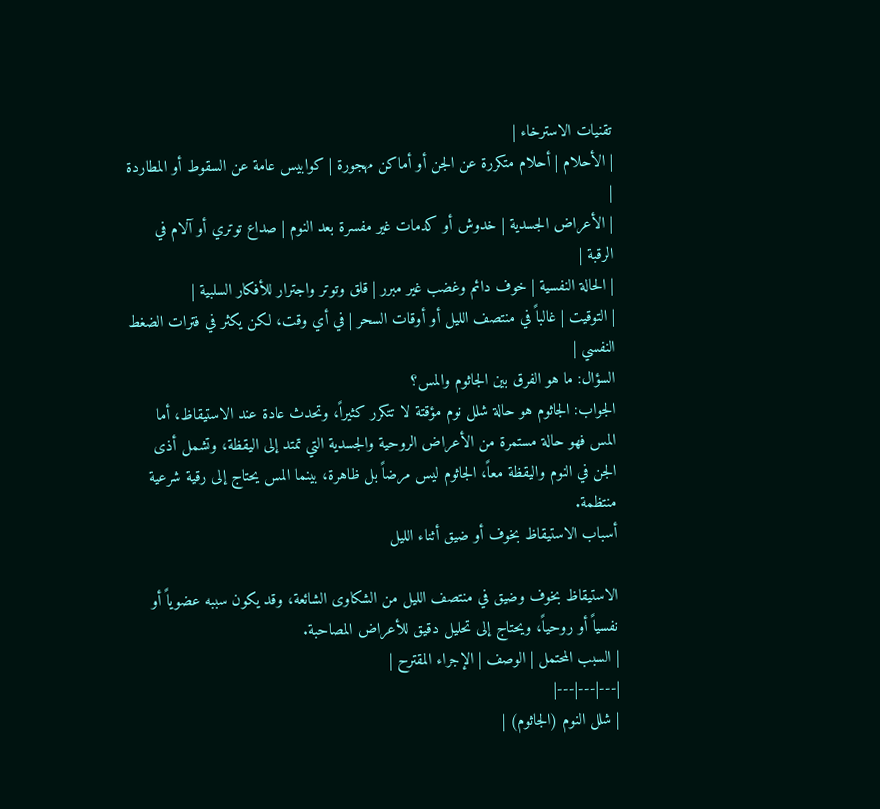تقنيات الاسترخاء |
| الأحلام | أحلام متكررة عن الجن أو أماكن مهجورة | كوابيس عامة عن السقوط أو المطاردة |
| الأعراض الجسدية | خدوش أو كدمات غير مفسرة بعد النوم | صداع توتري أو آلام في الرقبة |
| الحالة النفسية | خوف دائم وغضب غير مبرر | قلق وتوتر واجترار للأفكار السلبية |
| التوقيت | غالباً في منتصف الليل أو أوقات السحر | في أي وقت، لكن يكثر في فترات الضغط النفسي |
السؤال: ما هو الفرق بين الجاثوم والمس؟
الجواب: الجاثوم هو حالة شلل نوم مؤقتة لا تتكرر كثيراً، وتحدث عادة عند الاستيقاظ، أما المس فهو حالة مستمرة من الأعراض الروحية والجسدية التي تمتد إلى اليقظة، وتشمل أذى الجن في النوم واليقظة معاً، الجاثوم ليس مرضاً بل ظاهرة، بينما المس يحتاج إلى رقية شرعية منتظمة.
أسباب الاستيقاظ بخوف أو ضيق أثناء الليل

الاستيقاظ بخوف وضيق في منتصف الليل من الشكاوى الشائعة، وقد يكون سببه عضوياً أو نفسياً أو روحياً، ويحتاج إلى تحليل دقيق للأعراض المصاحبة.
| السبب المحتمل | الوصف | الإجراء المقترح |
|---|---|---|
| شلل النوم (الجاثوم) |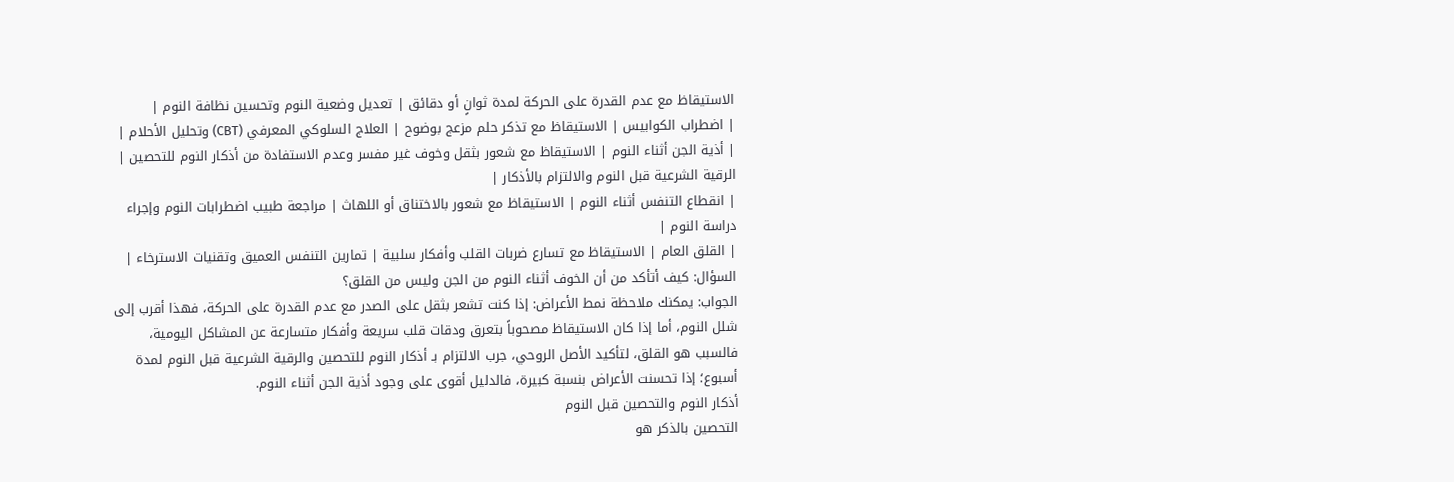الاستيقاظ مع عدم القدرة على الحركة لمدة ثوانٍ أو دقائق | تعديل وضعية النوم وتحسين نظافة النوم |
| اضطراب الكوابيس | الاستيقاظ مع تذكر حلم مزعج بوضوح | العلاج السلوكي المعرفي (CBT) وتحليل الأحلام |
| أذية الجن أثناء النوم | الاستيقاظ مع شعور بثقل وخوف غير مفسر وعدم الاستفادة من أذكار النوم للتحصين | الرقية الشرعية قبل النوم والالتزام بالأذكار |
| انقطاع التنفس أثناء النوم | الاستيقاظ مع شعور بالاختناق أو اللهاث | مراجعة طبيب اضطرابات النوم وإجراء دراسة النوم |
| القلق العام | الاستيقاظ مع تسارع ضربات القلب وأفكار سلبية | تمارين التنفس العميق وتقنيات الاسترخاء |
السؤال: كيف أتأكد من أن الخوف أثناء النوم من الجن وليس من القلق؟
الجواب: يمكنك ملاحظة نمط الأعراض: إذا كنت تشعر بثقل على الصدر مع عدم القدرة على الحركة، فهذا أقرب إلى شلل النوم، أما إذا كان الاستيقاظ مصحوباً بتعرق ودقات قلب سريعة وأفكار متسارعة عن المشاكل اليومية، فالسبب هو القلق، لتأكيد الأصل الروحي، جرب الالتزام بـ أذكار النوم للتحصين والرقية الشرعية قبل النوم لمدة أسبوع؛ إذا تحسنت الأعراض بنسبة كبيرة، فالدليل أقوى على وجود أذية الجن أثناء النوم.
أذكار النوم والتحصين قبل النوم
التحصين بالذكر هو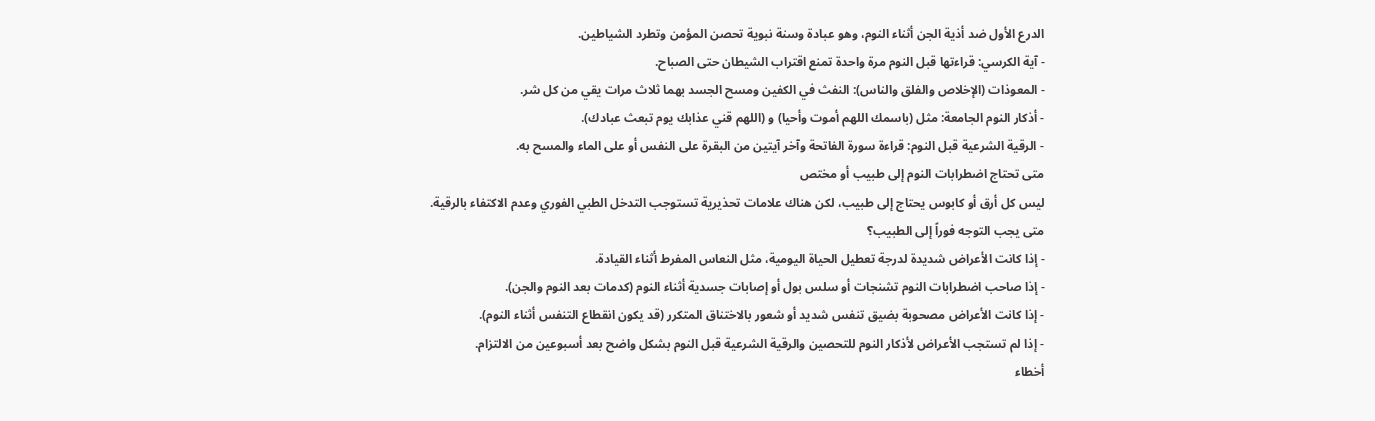الدرع الأول ضد أذية الجن أثناء النوم، وهو عبادة وسنة نبوية تحصن المؤمن وتطرد الشياطين.
- آية الكرسي: قراءتها قبل النوم مرة واحدة تمنع اقتراب الشيطان حتى الصباح.
- المعوذات (الإخلاص والفلق والناس): النفث في الكفين ومسح الجسد بهما ثلاث مرات يقي من كل شر.
- أذكار النوم الجامعة: مثل (باسمك اللهم أموت وأحيا) و (اللهم قني عذابك يوم تبعث عبادك).
- الرقية الشرعية قبل النوم: قراءة سورة الفاتحة وآخر آيتين من البقرة على النفس أو على الماء والمسح به.
متى تحتاج اضطرابات النوم إلى طبيب أو مختص
ليس كل أرق أو كابوس يحتاج إلى طبيب، لكن هناك علامات تحذيرية تستوجب التدخل الطبي الفوري وعدم الاكتفاء بالرقية.
متى يجب التوجه فوراً إلى الطبيب؟
- إذا كانت الأعراض شديدة لدرجة تعطيل الحياة اليومية، مثل النعاس المفرط أثناء القيادة.
- إذا صاحب اضطرابات النوم تشنجات أو سلس بول أو إصابات جسدية أثناء النوم (كدمات بعد النوم والجن).
- إذا كانت الأعراض مصحوبة بضيق تنفس شديد أو شعور بالاختناق المتكرر (قد يكون انقطاع التنفس أثناء النوم).
- إذا لم تستجب الأعراض لأذكار النوم للتحصين والرقية الشرعية قبل النوم بشكل واضح بعد أسبوعين من الالتزام.
أخطاء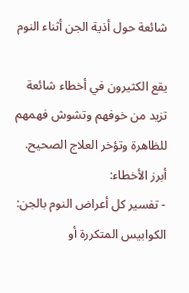شائعة حول أذية الجن أثناء النوم

يقع الكثيرون في أخطاء شائعة تزيد من خوفهم وتشوش فهمهم للظاهرة وتؤخر العلاج الصحيح.
أبرز الأخطاء:
- تفسير كل أعراض النوم بالجن: الكوابيس المتكررة أو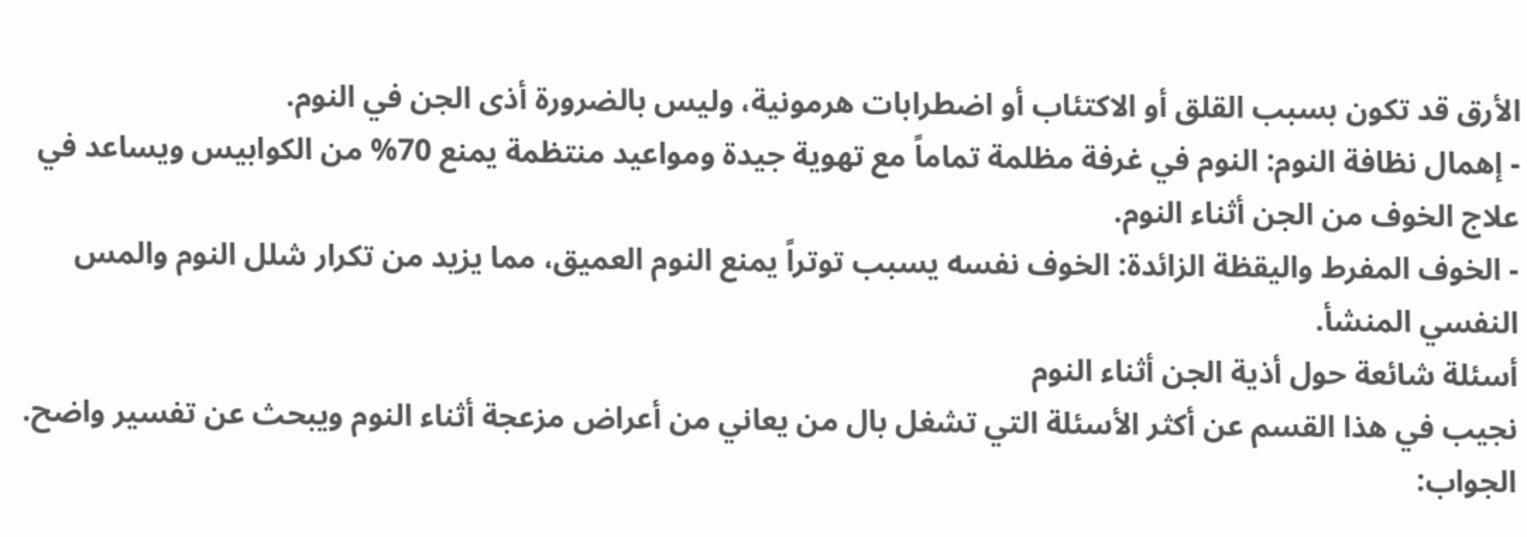الأرق قد تكون بسبب القلق أو الاكتئاب أو اضطرابات هرمونية، وليس بالضرورة أذى الجن في النوم.
- إهمال نظافة النوم: النوم في غرفة مظلمة تماماً مع تهوية جيدة ومواعيد منتظمة يمنع 70% من الكوابيس ويساعد في علاج الخوف من الجن أثناء النوم.
- الخوف المفرط واليقظة الزائدة: الخوف نفسه يسبب توتراً يمنع النوم العميق، مما يزيد من تكرار شلل النوم والمس النفسي المنشأ.
أسئلة شائعة حول أذية الجن أثناء النوم
نجيب في هذا القسم عن أكثر الأسئلة التي تشغل بال من يعاني من أعراض مزعجة أثناء النوم ويبحث عن تفسير واضح.
الجواب: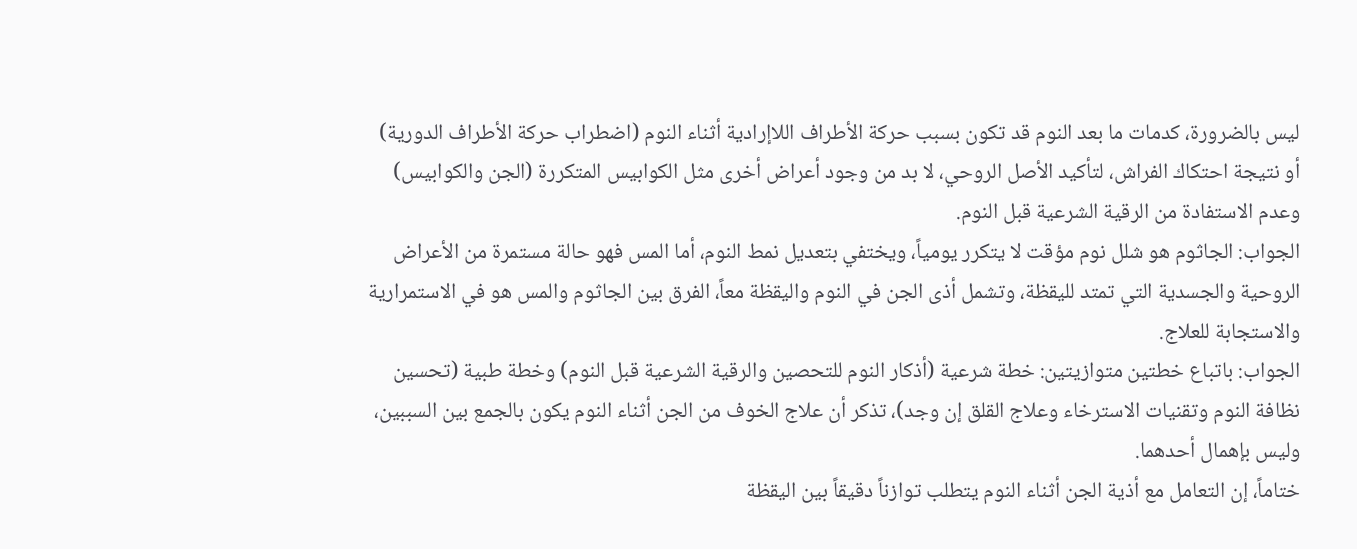ليس بالضرورة، كدمات ما بعد النوم قد تكون بسبب حركة الأطراف اللاإرادية أثناء النوم (اضطراب حركة الأطراف الدورية) أو نتيجة احتكاك الفراش، لتأكيد الأصل الروحي، لا بد من وجود أعراض أخرى مثل الكوابيس المتكررة (الجن والكوابيس) وعدم الاستفادة من الرقية الشرعية قبل النوم.
الجواب: الجاثوم هو شلل نوم مؤقت لا يتكرر يومياً، ويختفي بتعديل نمط النوم، أما المس فهو حالة مستمرة من الأعراض الروحية والجسدية التي تمتد لليقظة، وتشمل أذى الجن في النوم واليقظة معاً، الفرق بين الجاثوم والمس هو في الاستمرارية والاستجابة للعلاج.
الجواب: باتباع خطتين متوازيتين: خطة شرعية (أذكار النوم للتحصين والرقية الشرعية قبل النوم) وخطة طبية (تحسين نظافة النوم وتقنيات الاسترخاء وعلاج القلق إن وجد)، تذكر أن علاج الخوف من الجن أثناء النوم يكون بالجمع بين السببين، وليس بإهمال أحدهما.
ختاماً، إن التعامل مع أذية الجن أثناء النوم يتطلب توازناً دقيقاً بين اليقظة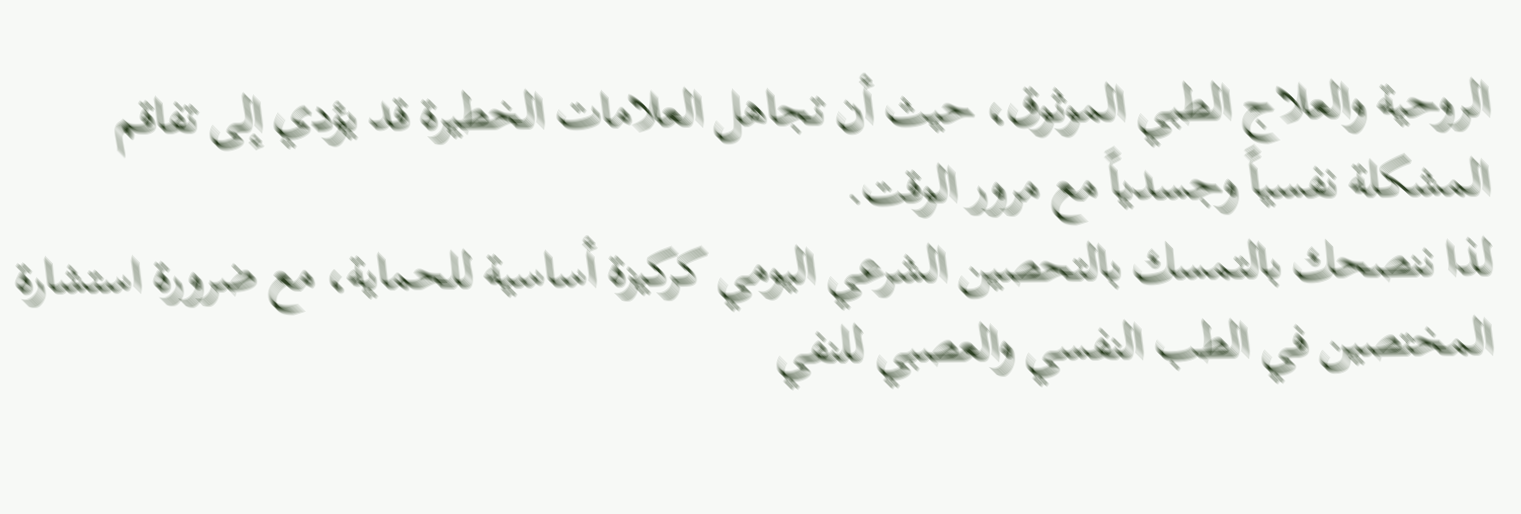الروحية والعلاج الطبي الموثوق، حيث أن تجاهل العلامات الخطيرة قد يؤدي إلى تفاقم المشكلة نفسياً وجسدياً مع مرور الوقت.
لذا ننصحك بالتمسك بالتحصين الشرعي اليومي كركيزة أساسية للحماية، مع ضرورة استشارة المختصين في الطب النفسي والعصبي للنفي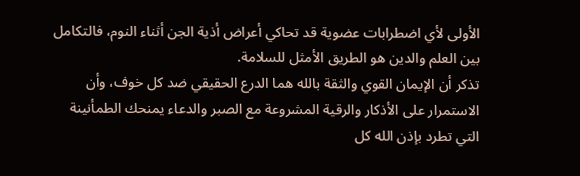الأولى لأي اضطرابات عضوية قد تحاكي أعراض أذية الجن أثناء النوم، فالتكامل بين العلم والدين هو الطريق الأمثل للسلامة.
تذكر أن الإيمان القوي والثقة بالله هما الدرع الحقيقي ضد كل خوف، وأن الاستمرار على الأذكار والرقية المشروعة مع الصبر والدعاء يمنحك الطمأنينة التي تطرد بإذن الله كل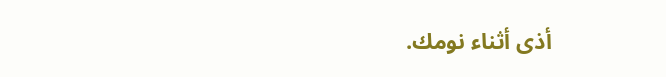أذى أثناء نومك.